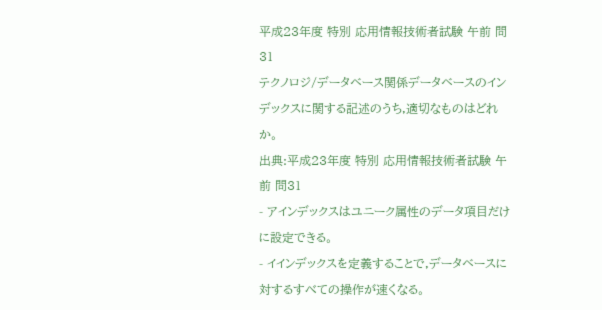平成23年度 特別 応用情報技術者試験 午前 問31
テクノロジ/データベース関係データベースのインデックスに関する記述のうち,適切なものはどれか。
出典:平成23年度 特別 応用情報技術者試験 午前 問31
- アインデックスはユニーク属性のデータ項目だけに設定できる。
- イインデックスを定義することで,データベースに対するすべての操作が速くなる。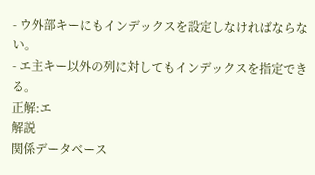- ウ外部キーにもインデックスを設定しなければならない。
- エ主キー以外の列に対してもインデックスを指定できる。
正解:エ
解説
関係データベース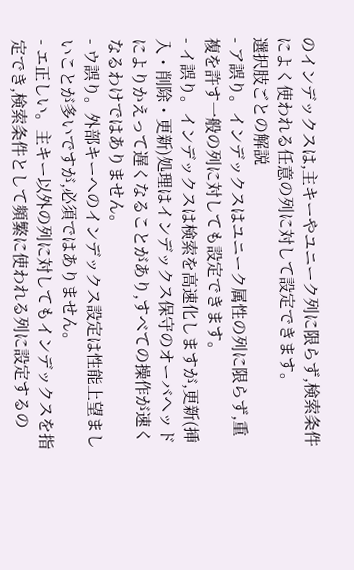のインデックスは,主キーやユニーク列に限らず,検索条件によく使われる任意の列に対して設定できます。
選択肢ごとの解説
- ア誤り。インデックスはユニーク属性の列に限らず,重複を許す一般の列に対しても設定できます。
- イ誤り。インデックスは検索を高速化しますが,更新(挿入・削除・更新)処理はインデックス保守のオーバヘッドによりかえって遅くなることがあり,すべての操作が速くなるわけではありません。
- ウ誤り。外部キーへのインデックス設定は性能上望ましいことが多いですが,必須ではありません。
- エ正しい。主キー以外の列に対してもインデックスを指定でき,検索条件として頻繁に使われる列に設定するの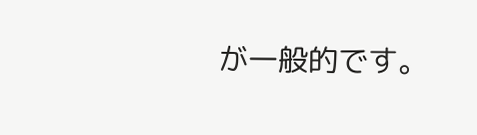が一般的です。